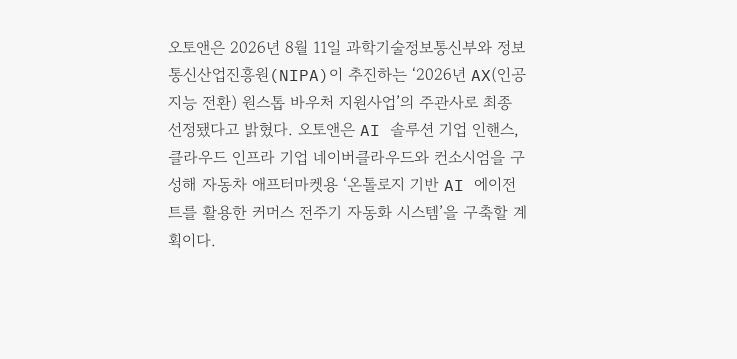오토앤은 2026년 8월 11일 과학기술정보통신부와 정보통신산업진흥원(NIPA)이 추진하는 ‘2026년 AX(인공지능 전환) 원스톱 바우처 지원사업’의 주관사로 최종 선정됐다고 밝혔다. 오토앤은 AI 솔루션 기업 인핸스, 클라우드 인프라 기업 네이버클라우드와 컨소시엄을 구성해 자동차 애프터마켓용 ‘온톨로지 기반 AI 에이전트를 활용한 커머스 전주기 자동화 시스템’을 구축할 계획이다.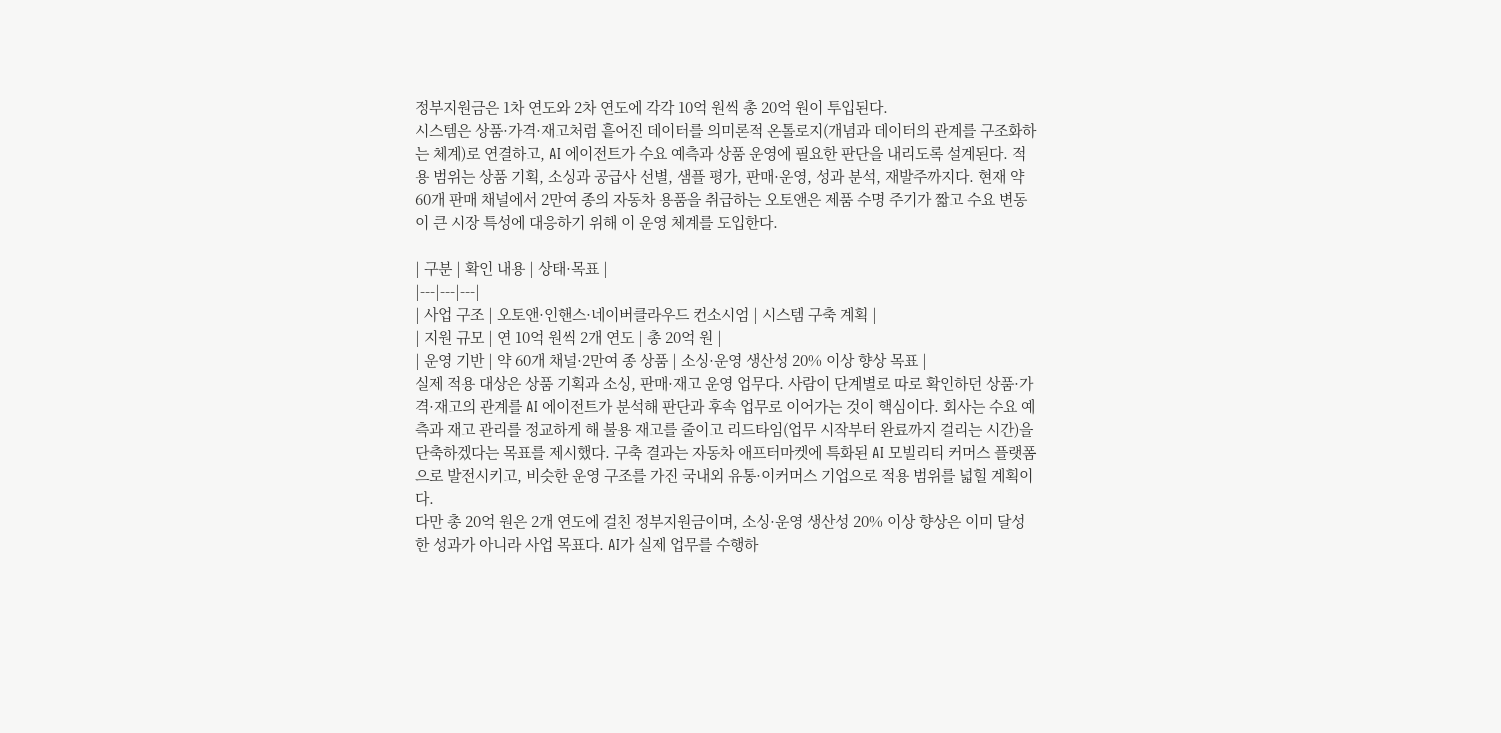정부지원금은 1차 연도와 2차 연도에 각각 10억 원씩 총 20억 원이 투입된다.
시스템은 상품·가격·재고처럼 흩어진 데이터를 의미론적 온톨로지(개념과 데이터의 관계를 구조화하는 체계)로 연결하고, AI 에이전트가 수요 예측과 상품 운영에 필요한 판단을 내리도록 설계된다. 적용 범위는 상품 기획, 소싱과 공급사 선별, 샘플 평가, 판매·운영, 성과 분석, 재발주까지다. 현재 약 60개 판매 채널에서 2만여 종의 자동차 용품을 취급하는 오토앤은 제품 수명 주기가 짧고 수요 변동이 큰 시장 특성에 대응하기 위해 이 운영 체계를 도입한다.

| 구분 | 확인 내용 | 상태·목표 |
|---|---|---|
| 사업 구조 | 오토앤·인핸스·네이버클라우드 컨소시엄 | 시스템 구축 계획 |
| 지원 규모 | 연 10억 원씩 2개 연도 | 총 20억 원 |
| 운영 기반 | 약 60개 채널·2만여 종 상품 | 소싱·운영 생산성 20% 이상 향상 목표 |
실제 적용 대상은 상품 기획과 소싱, 판매·재고 운영 업무다. 사람이 단계별로 따로 확인하던 상품·가격·재고의 관계를 AI 에이전트가 분석해 판단과 후속 업무로 이어가는 것이 핵심이다. 회사는 수요 예측과 재고 관리를 정교하게 해 불용 재고를 줄이고 리드타임(업무 시작부터 완료까지 걸리는 시간)을 단축하겠다는 목표를 제시했다. 구축 결과는 자동차 애프터마켓에 특화된 AI 모빌리티 커머스 플랫폼으로 발전시키고, 비슷한 운영 구조를 가진 국내외 유통·이커머스 기업으로 적용 범위를 넓힐 계획이다.
다만 총 20억 원은 2개 연도에 걸친 정부지원금이며, 소싱·운영 생산성 20% 이상 향상은 이미 달성한 성과가 아니라 사업 목표다. AI가 실제 업무를 수행하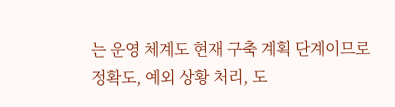는 운영 체계도 현재 구축 계획 단계이므로 정확도, 예외 상황 처리, 도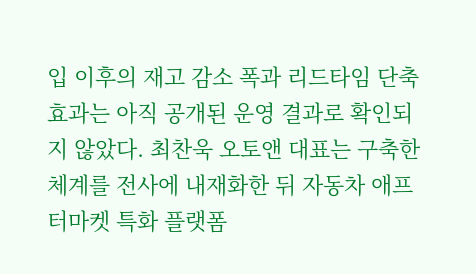입 이후의 재고 감소 폭과 리드타임 단축 효과는 아직 공개된 운영 결과로 확인되지 않았다. 최찬욱 오토앤 대표는 구축한 체계를 전사에 내재화한 뒤 자동차 애프터마켓 특화 플랫폼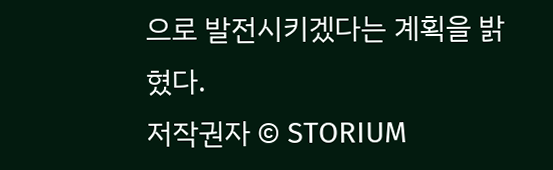으로 발전시키겠다는 계획을 밝혔다.
저작권자 © STORIUM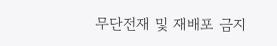무단전재 및 재배포 금지